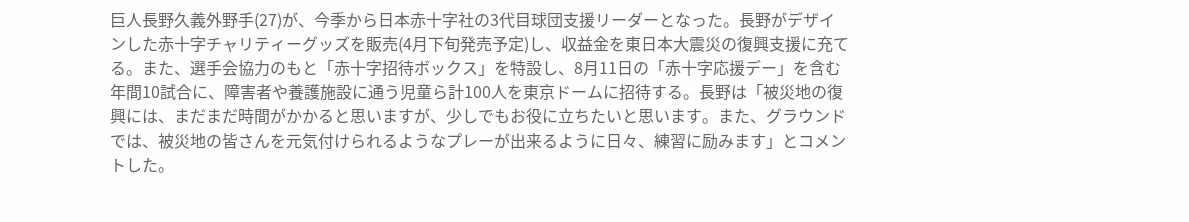巨人長野久義外野手(27)が、今季から日本赤十字社の3代目球団支援リーダーとなった。長野がデザインした赤十字チャリティーグッズを販売(4月下旬発売予定)し、収益金を東日本大震災の復興支援に充てる。また、選手会協力のもと「赤十字招待ボックス」を特設し、8月11日の「赤十字応援デー」を含む年間10試合に、障害者や養護施設に通う児童ら計100人を東京ドームに招待する。長野は「被災地の復興には、まだまだ時間がかかると思いますが、少しでもお役に立ちたいと思います。また、グラウンドでは、被災地の皆さんを元気付けられるようなプレーが出来るように日々、練習に励みます」とコメントした。